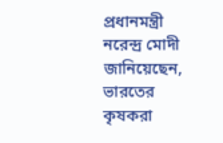প্রধানমন্ত্রী নরেন্দ্র মোদী জানিয়েছেন, ভারতের কৃষকরা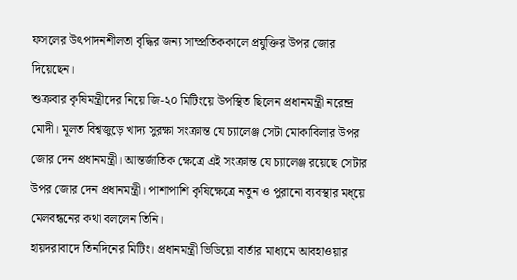ফসলের উৎপাদনশীলতা বৃদ্ধির জন্য সাম্প্রতিককালে প্রযুক্তির উপর জোর দিয়েছেন।
শুক্রবার কৃষিমন্ত্রীদের নিয়ে জি-২০ মিটিংয়ে উপস্থিত ছিলেন প্রধানমন্ত্রী নরেন্দ্র মোদী। মূলত বিশ্বজুড়ে খাদ্য সুরক্ষা সংক্রান্ত যে চ্যালেঞ্জ সেটা মোকাবিলার উপর জোর দেন প্রধানমন্ত্রী। আন্তর্জাতিক ক্ষেত্রে এই সংক্রান্ত যে চ্যালেঞ্জ রয়েছে সেটার উপর জোর দেন প্রধানমন্ত্রী। পাশাপাশি কৃষিক্ষেত্রে নতুন ও পুরানো ব্যবস্থার মধ্য়ে মেলবন্ধনের কথা বললেন তিনি।
হায়দরাবাদে তিনদিনের মিটিং। প্রধানমন্ত্রী ভিডিয়ো বার্তার মাধ্যমে আবহাওয়ার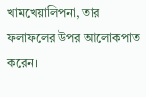খামখেয়ালিপনা, তার ফলাফলের উপর আলোকপাত করেন।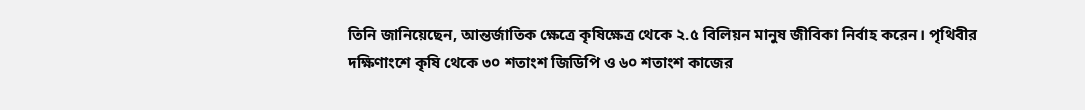তিনি জানিয়েছেন, আন্তর্জাতিক ক্ষেত্রে কৃষিক্ষেত্র থেকে ২.৫ বিলিয়ন মানুষ জীবিকা নির্বাহ করেন। পৃথিবীর দক্ষিণাংশে কৃষি থেকে ৩০ শতাংশ জিডিপি ও ৬০ শতাংশ কাজের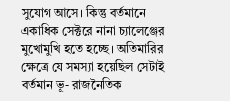সুযোগ আসে। কিন্তু বর্তমানে একাধিক সেক্টরে নানা চ্যালেঞ্জের মুখোমুখি হতে হচ্ছে। অতিমারির ক্ষেত্রে যে সমস্যা হয়েছিল সেটাই বর্তমান ভূ- রাজনৈতিক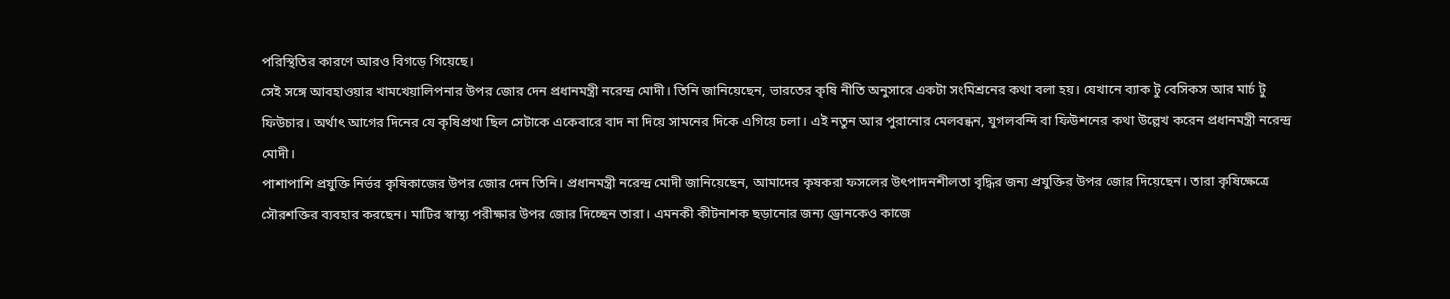পরিস্থিতির কারণে আরও বিগড়ে গিয়েছে।
সেই সঙ্গে আবহাওয়ার খামখেয়ালিপনার উপর জোর দেন প্রধানমন্ত্রী নরেন্দ্র মোদী। তিনি জানিয়েছেন, ভারতের কৃষি নীতি অনুসারে একটা সংমিশ্রনের কথা বলা হয়। যেখানে ব্যাক টু বেসিকস আর মার্চ টু ফিউচার। অর্থাৎ আগের দিনের যে কৃষিপ্রথা ছিল সেটাকে একেবারে বাদ না দিয়ে সামনের দিকে এগিয়ে চলা। এই নতুন আর পুরানোর মেলবন্ধন, যুগলবন্দি বা ফিউশনের কথা উল্লেখ করেন প্রধানমন্ত্রী নরেন্দ্র মোদী।
পাশাপাশি প্রযুক্তি নির্ভর কৃষিকাজের উপর জোর দেন তিনি। প্রধানমন্ত্রী নরেন্দ্র মোদী জানিয়েছেন, আমাদের কৃষকরা ফসলের উৎপাদনশীলতা বৃদ্ধির জন্য প্রযুক্তির উপর জোর দিয়েছেন। তারা কৃষিক্ষেত্রে সৌরশক্তির ব্যবহার করছেন। মাটির স্বাস্থ্য পরীক্ষার উপর জোর দিচ্ছেন তারা। এমনকী কীটনাশক ছড়ানোর জন্য ড্রোনকেও কাজে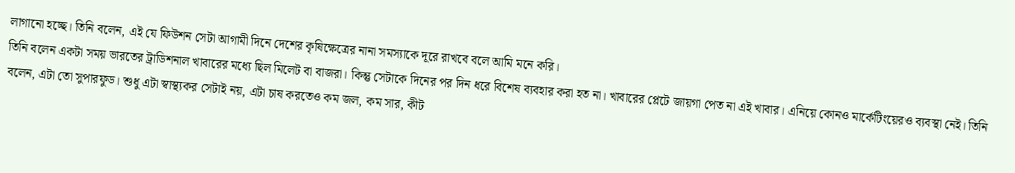লাগানো হচ্ছে। তিনি বলেন, এই যে ফিউশন সেটা আগামী দিনে দেশের কৃষিক্ষেত্রের নানা সমস্যাকে দূরে রাখবে বলে আমি মনে করি।
তিনি বলেন একটা সময় ভারতের ট্রাডিশনাল খাবারের মধ্যে ছিল মিলেট বা বাজরা। কিন্তু সেটাকে দিনের পর দিন ধরে বিশেষ ব্যবহার করা হত না। খাবারের প্লেটে জায়গা পেত না এই খাবার। এনিয়ে কোনও মার্কেটিংয়েরও ব্যবস্থা নেই। তিনি বলেন, এটা তো সুপারফুড। শুধু এটা স্বাস্থ্যকর সেটাই নয়, এটা চাষ করতেও কম জল, কম সার, কীট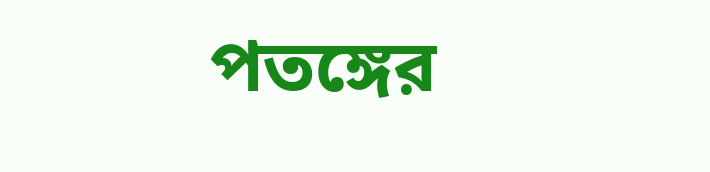পতঙ্গের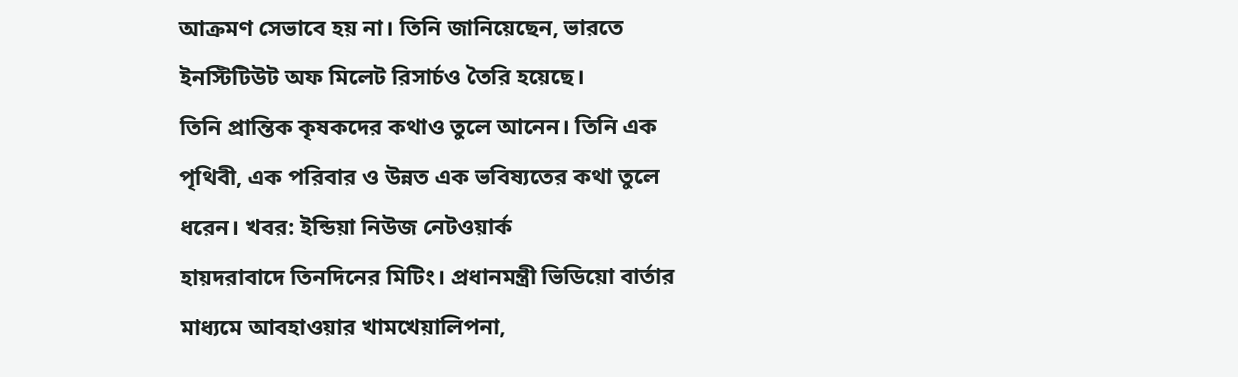আক্রমণ সেভাবে হয় না। তিনি জানিয়েছেন, ভারতে ইনস্টিটিউট অফ মিলেট রিসার্চও তৈরি হয়েছে।
তিনি প্রান্তিক কৃষকদের কথাও তুলে আনেন। তিনি এক পৃথিবী, এক পরিবার ও উন্নত এক ভবিষ্যতের কথা তুলে ধরেন। খবর: ইন্ডিয়া নিউজ নেটওয়ার্ক
হায়দরাবাদে তিনদিনের মিটিং। প্রধানমন্ত্রী ভিডিয়ো বার্তার মাধ্যমে আবহাওয়ার খামখেয়ালিপনা,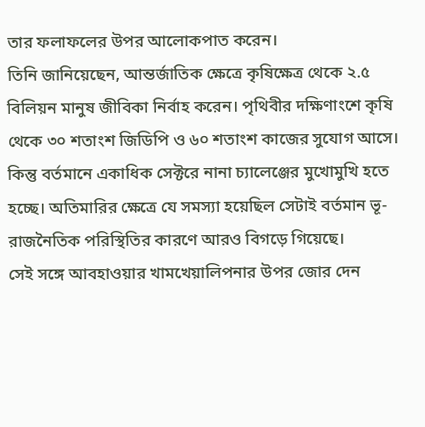তার ফলাফলের উপর আলোকপাত করেন।
তিনি জানিয়েছেন, আন্তর্জাতিক ক্ষেত্রে কৃষিক্ষেত্র থেকে ২.৫ বিলিয়ন মানুষ জীবিকা নির্বাহ করেন। পৃথিবীর দক্ষিণাংশে কৃষি থেকে ৩০ শতাংশ জিডিপি ও ৬০ শতাংশ কাজের সুযোগ আসে। কিন্তু বর্তমানে একাধিক সেক্টরে নানা চ্যালেঞ্জের মুখোমুখি হতে হচ্ছে। অতিমারির ক্ষেত্রে যে সমস্যা হয়েছিল সেটাই বর্তমান ভূ- রাজনৈতিক পরিস্থিতির কারণে আরও বিগড়ে গিয়েছে।
সেই সঙ্গে আবহাওয়ার খামখেয়ালিপনার উপর জোর দেন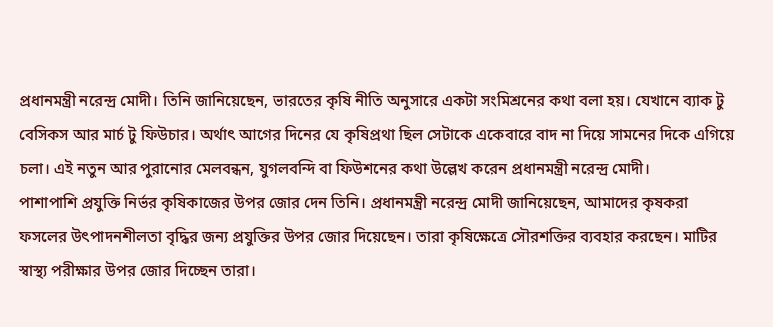প্রধানমন্ত্রী নরেন্দ্র মোদী। তিনি জানিয়েছেন, ভারতের কৃষি নীতি অনুসারে একটা সংমিশ্রনের কথা বলা হয়। যেখানে ব্যাক টু বেসিকস আর মার্চ টু ফিউচার। অর্থাৎ আগের দিনের যে কৃষিপ্রথা ছিল সেটাকে একেবারে বাদ না দিয়ে সামনের দিকে এগিয়ে চলা। এই নতুন আর পুরানোর মেলবন্ধন, যুগলবন্দি বা ফিউশনের কথা উল্লেখ করেন প্রধানমন্ত্রী নরেন্দ্র মোদী।
পাশাপাশি প্রযুক্তি নির্ভর কৃষিকাজের উপর জোর দেন তিনি। প্রধানমন্ত্রী নরেন্দ্র মোদী জানিয়েছেন, আমাদের কৃষকরা ফসলের উৎপাদনশীলতা বৃদ্ধির জন্য প্রযুক্তির উপর জোর দিয়েছেন। তারা কৃষিক্ষেত্রে সৌরশক্তির ব্যবহার করছেন। মাটির স্বাস্থ্য পরীক্ষার উপর জোর দিচ্ছেন তারা।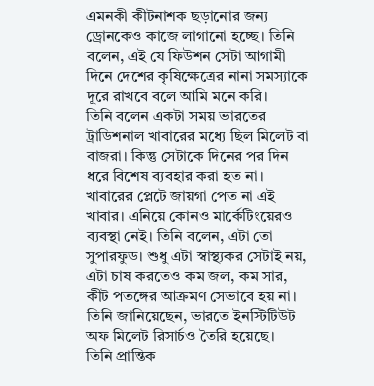এমনকী কীটনাশক ছড়ানোর জন্য ড্রোনকেও কাজে লাগানো হচ্ছে। তিনি বলেন, এই যে ফিউশন সেটা আগামী দিনে দেশের কৃষিক্ষেত্রের নানা সমস্যাকে দূরে রাখবে বলে আমি মনে করি।
তিনি বলেন একটা সময় ভারতের ট্রাডিশনাল খাবারের মধ্যে ছিল মিলেট বা বাজরা। কিন্তু সেটাকে দিনের পর দিন ধরে বিশেষ ব্যবহার করা হত না। খাবারের প্লেটে জায়গা পেত না এই খাবার। এনিয়ে কোনও মার্কেটিংয়েরও ব্যবস্থা নেই। তিনি বলেন, এটা তো সুপারফুড। শুধু এটা স্বাস্থ্যকর সেটাই নয়, এটা চাষ করতেও কম জল, কম সার, কীট পতঙ্গের আক্রমণ সেভাবে হয় না। তিনি জানিয়েছেন, ভারতে ইনস্টিটিউট অফ মিলেট রিসার্চও তৈরি হয়েছে।
তিনি প্রান্তিক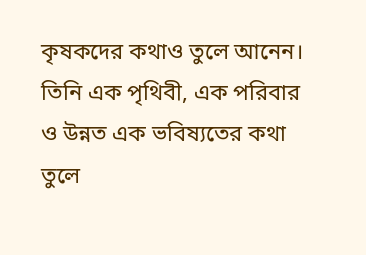কৃষকদের কথাও তুলে আনেন। তিনি এক পৃথিবী, এক পরিবার ও উন্নত এক ভবিষ্যতের কথা তুলে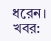ধরেন। খবর: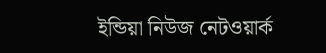ইন্ডিয়া নিউজ নেটওয়ার্ক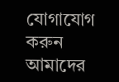যোগাযোগ করুন
আমাদের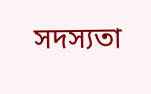সদস্যতা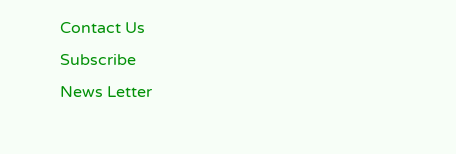Contact Us
Subscribe
News Letter